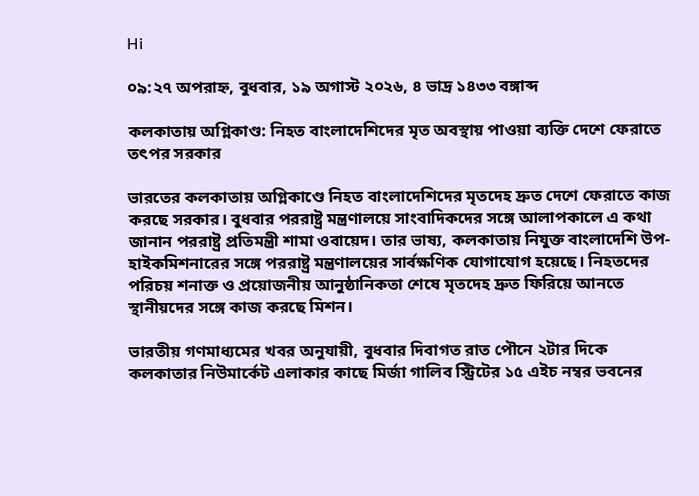Hi

০৯:২৭ অপরাহ্ন, বুধবার, ১৯ অগাস্ট ২০২৬, ৪ ভাদ্র ১৪৩৩ বঙ্গাব্দ

কলকাতায় অগ্নিকাণ্ড: নিহত বাংলাদেশিদের মৃত অবস্থায় পাওয়া ব্যক্তি দেশে ফেরাতে তৎপর সরকার

ভারতের কলকাতায় অগ্নিকাণ্ডে নিহত বাংলাদেশিদের মৃতদেহ দ্রুত দেশে ফেরাতে কাজ করছে সরকার। বুধবার পররাষ্ট্র মন্ত্রণালয়ে সাংবাদিকদের সঙ্গে আলাপকালে এ কথা জানান পররাষ্ট্র প্রতিমন্ত্রী শামা ওবায়েদ। তার ভাষ্য, কলকাতায় নিযুক্ত বাংলাদেশি উপ-হাইকমিশনারের সঙ্গে পররাষ্ট্র মন্ত্রণালয়ের সার্বক্ষণিক যোগাযোগ হয়েছে। নিহতদের পরিচয় শনাক্ত ও প্রয়োজনীয় আনুষ্ঠানিকতা শেষে মৃতদেহ দ্রুত ফিরিয়ে আনতে স্থানীয়দের সঙ্গে কাজ করছে মিশন।

ভারতীয় গণমাধ্যমের খবর অনুযায়ী, বুধবার দিবাগত রাত পৌনে ২টার দিকে কলকাতার নিউমার্কেট এলাকার কাছে মির্জা গালিব স্ট্রিটের ১৫ এইচ নম্বর ভবনের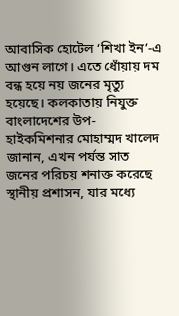আবাসিক হোটেল ‘শিখা ইন’-এ আগুন লাগে। এতে ধোঁয়ায় দম বন্ধ হয়ে নয় জনের মৃত্যু হয়েছে। কলকাতায় নিযুক্ত বাংলাদেশের উপ-হাইকমিশনার মোহাম্মদ খালেদ জানান, এখন পর্যন্ত সাত জনের পরিচয় শনাক্ত করেছে স্থানীয় প্রশাসন, যার মধ্যে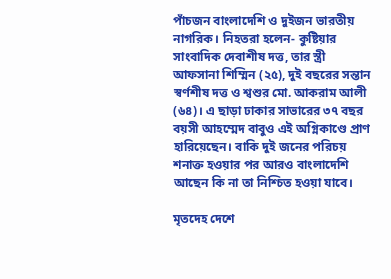পাঁচজন বাংলাদেশি ও দুইজন ভারতীয় নাগরিক। নিহতরা হলেন- কুষ্টিয়ার সাংবাদিক দেবাশীষ দত্ত, তার স্ত্রী আফসানা শিম্মিন (২৫), দুই বছরের সন্তান স্বর্ণশীষ দত্ত ও শ্বশুর মো. আকরাম আলী (৬৪)। এ ছাড়া ঢাকার সাভারের ৩৭ বছর বয়সী আহম্মেদ বাবুও এই অগ্নিকাণ্ডে প্রাণ হারিয়েছেন। বাকি দুই জনের পরিচয় শনাক্ত হওয়ার পর আরও বাংলাদেশি আছেন কি না তা নিশ্চিত হওয়া যাবে।

মৃতদেহ দেশে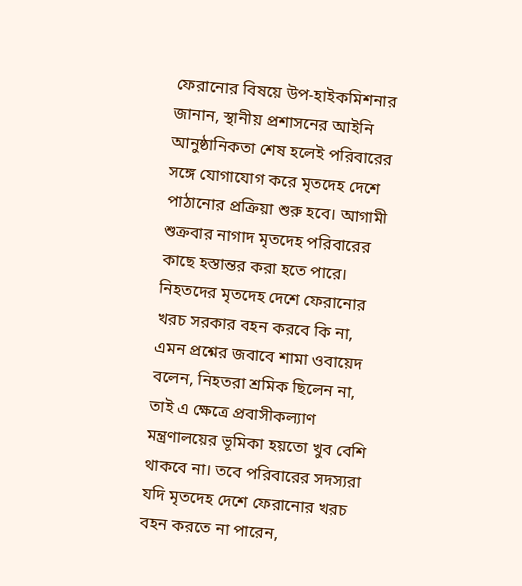ফেরানোর বিষয়ে উপ-হাইকমিশনার জানান, স্থানীয় প্রশাসনের আইনি আনুষ্ঠানিকতা শেষ হলেই পরিবারের সঙ্গে যোগাযোগ করে মৃতদেহ দেশে পাঠানোর প্রক্রিয়া শুরু হবে। আগামী শুক্রবার নাগাদ মৃতদেহ পরিবারের কাছে হস্তান্তর করা হতে পারে। নিহতদের মৃতদেহ দেশে ফেরানোর খরচ সরকার বহন করবে কি না, এমন প্রশ্নের জবাবে শামা ওবায়েদ বলেন, নিহতরা শ্রমিক ছিলেন না, তাই এ ক্ষেত্রে প্রবাসীকল্যাণ মন্ত্রণালয়ের ভূমিকা হয়তো খুব বেশি থাকবে না। তবে পরিবারের সদস্যরা যদি মৃতদেহ দেশে ফেরানোর খরচ বহন করতে না পারেন,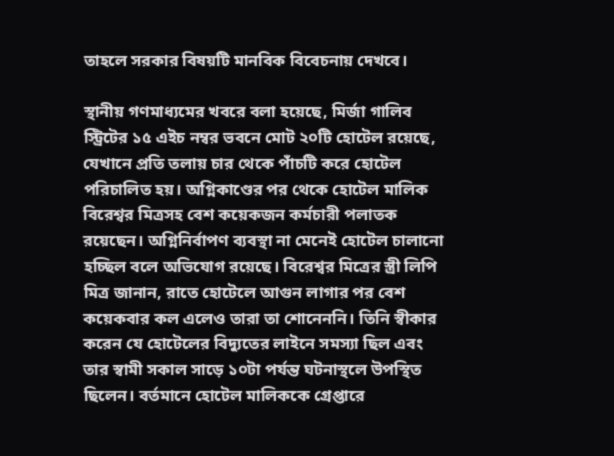তাহলে সরকার বিষয়টি মানবিক বিবেচনায় দেখবে।

স্থানীয় গণমাধ্যমের খবরে বলা হয়েছে, মির্জা গালিব স্ট্রিটের ১৫ এইচ নম্বর ভবনে মোট ২০টি হোটেল রয়েছে, যেখানে প্রতি তলায় চার থেকে পাঁচটি করে হোটেল পরিচালিত হয়। অগ্নিকাণ্ডের পর থেকে হোটেল মালিক বিরেশ্বর মিত্রসহ বেশ কয়েকজন কর্মচারী পলাতক রয়েছেন। অগ্নিনির্বাপণ ব্যবস্থা না মেনেই হোটেল চালানো হচ্ছিল বলে অভিযোগ রয়েছে। বিরেশ্বর মিত্রের স্ত্রী লিপি মিত্র জানান, রাতে হোটেলে আগুন লাগার পর বেশ কয়েকবার কল এলেও তারা তা শোনেননি। তিনি স্বীকার করেন যে হোটেলের বিদ্যুতের লাইনে সমস্যা ছিল এবং তার স্বামী সকাল সাড়ে ১০টা পর্যন্ত ঘটনাস্থলে উপস্থিত ছিলেন। বর্তমানে হোটেল মালিককে গ্রেপ্তারে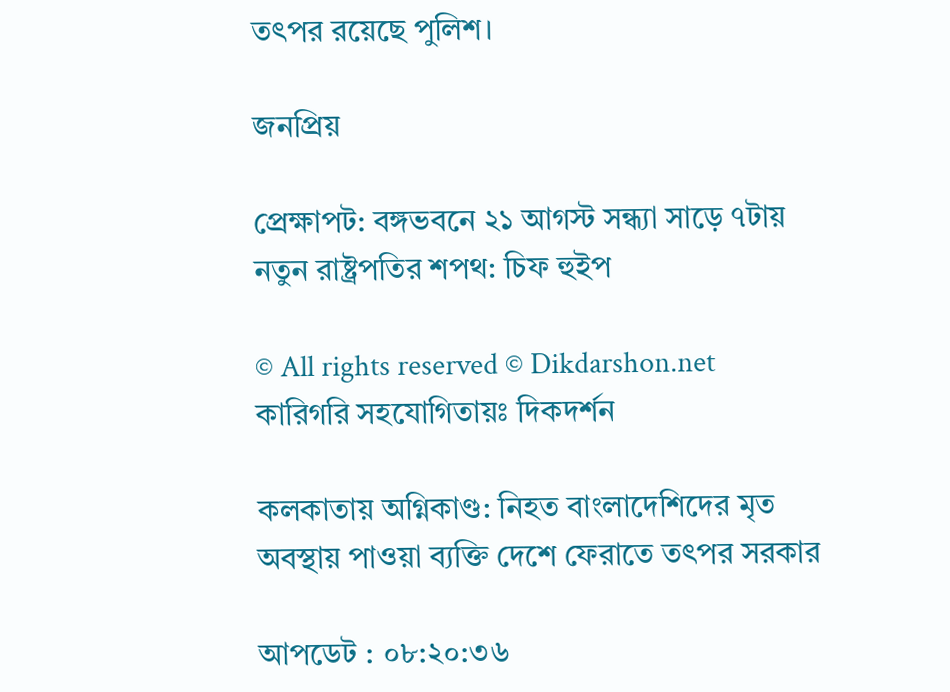তৎপর রয়েছে পুলিশ।

জনপ্রিয়

প্রেক্ষাপট: বঙ্গভবনে ২১ আগস্ট সন্ধ্যা সাড়ে ৭টায় নতুন রাষ্ট্রপতির শপথ: চিফ হুইপ

© All rights reserved © Dikdarshon.net
কারিগরি সহযোগিতায়ঃ দিকদর্শন

কলকাতায় অগ্নিকাণ্ড: নিহত বাংলাদেশিদের মৃত অবস্থায় পাওয়া ব্যক্তি দেশে ফেরাতে তৎপর সরকার

আপডেট : ০৮:২০:৩৬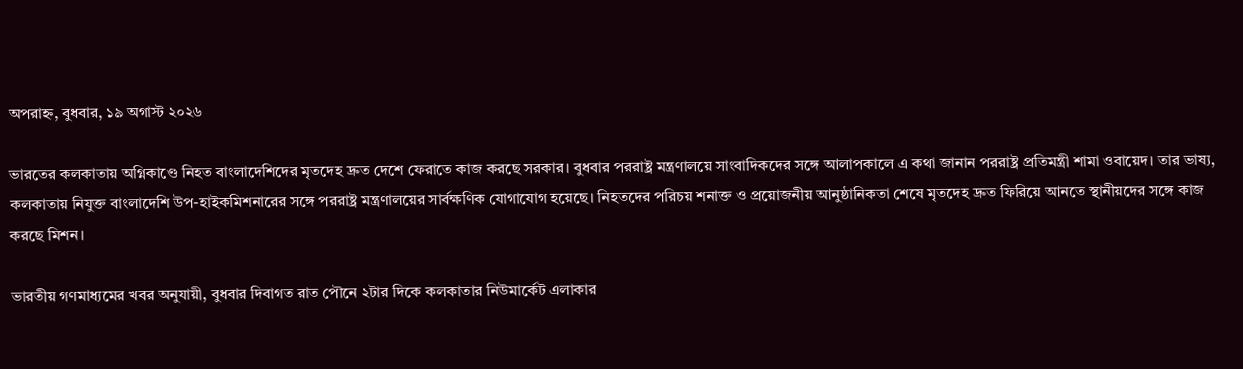অপরাহ্ন, বুধবার, ১৯ অগাস্ট ২০২৬

ভারতের কলকাতায় অগ্নিকাণ্ডে নিহত বাংলাদেশিদের মৃতদেহ দ্রুত দেশে ফেরাতে কাজ করছে সরকার। বুধবার পররাষ্ট্র মন্ত্রণালয়ে সাংবাদিকদের সঙ্গে আলাপকালে এ কথা জানান পররাষ্ট্র প্রতিমন্ত্রী শামা ওবায়েদ। তার ভাষ্য, কলকাতায় নিযুক্ত বাংলাদেশি উপ-হাইকমিশনারের সঙ্গে পররাষ্ট্র মন্ত্রণালয়ের সার্বক্ষণিক যোগাযোগ হয়েছে। নিহতদের পরিচয় শনাক্ত ও প্রয়োজনীয় আনুষ্ঠানিকতা শেষে মৃতদেহ দ্রুত ফিরিয়ে আনতে স্থানীয়দের সঙ্গে কাজ করছে মিশন।

ভারতীয় গণমাধ্যমের খবর অনুযায়ী, বুধবার দিবাগত রাত পৌনে ২টার দিকে কলকাতার নিউমার্কেট এলাকার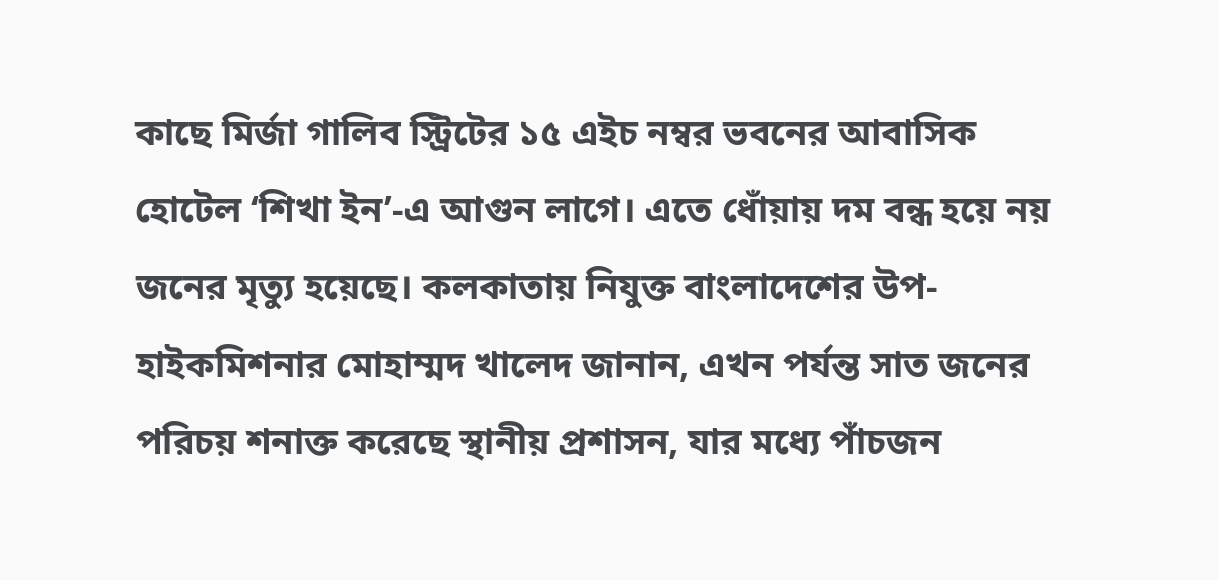কাছে মির্জা গালিব স্ট্রিটের ১৫ এইচ নম্বর ভবনের আবাসিক হোটেল ‘শিখা ইন’-এ আগুন লাগে। এতে ধোঁয়ায় দম বন্ধ হয়ে নয় জনের মৃত্যু হয়েছে। কলকাতায় নিযুক্ত বাংলাদেশের উপ-হাইকমিশনার মোহাম্মদ খালেদ জানান, এখন পর্যন্ত সাত জনের পরিচয় শনাক্ত করেছে স্থানীয় প্রশাসন, যার মধ্যে পাঁচজন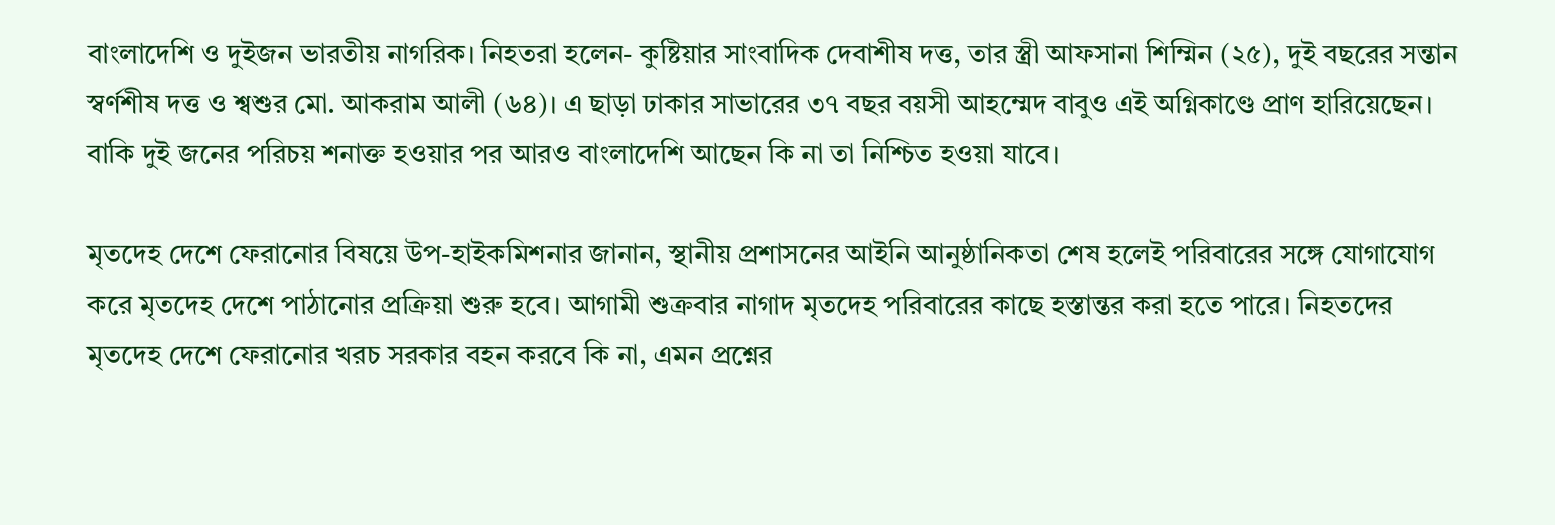বাংলাদেশি ও দুইজন ভারতীয় নাগরিক। নিহতরা হলেন- কুষ্টিয়ার সাংবাদিক দেবাশীষ দত্ত, তার স্ত্রী আফসানা শিম্মিন (২৫), দুই বছরের সন্তান স্বর্ণশীষ দত্ত ও শ্বশুর মো. আকরাম আলী (৬৪)। এ ছাড়া ঢাকার সাভারের ৩৭ বছর বয়সী আহম্মেদ বাবুও এই অগ্নিকাণ্ডে প্রাণ হারিয়েছেন। বাকি দুই জনের পরিচয় শনাক্ত হওয়ার পর আরও বাংলাদেশি আছেন কি না তা নিশ্চিত হওয়া যাবে।

মৃতদেহ দেশে ফেরানোর বিষয়ে উপ-হাইকমিশনার জানান, স্থানীয় প্রশাসনের আইনি আনুষ্ঠানিকতা শেষ হলেই পরিবারের সঙ্গে যোগাযোগ করে মৃতদেহ দেশে পাঠানোর প্রক্রিয়া শুরু হবে। আগামী শুক্রবার নাগাদ মৃতদেহ পরিবারের কাছে হস্তান্তর করা হতে পারে। নিহতদের মৃতদেহ দেশে ফেরানোর খরচ সরকার বহন করবে কি না, এমন প্রশ্নের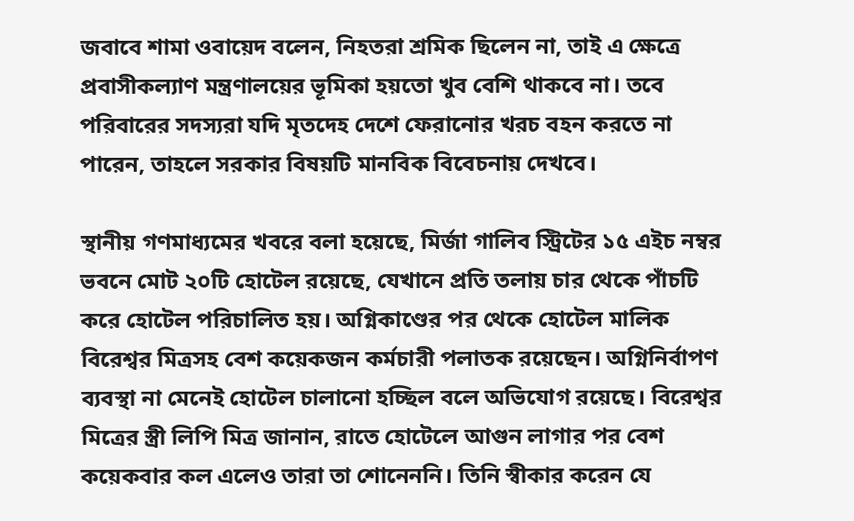জবাবে শামা ওবায়েদ বলেন, নিহতরা শ্রমিক ছিলেন না, তাই এ ক্ষেত্রে প্রবাসীকল্যাণ মন্ত্রণালয়ের ভূমিকা হয়তো খুব বেশি থাকবে না। তবে পরিবারের সদস্যরা যদি মৃতদেহ দেশে ফেরানোর খরচ বহন করতে না পারেন, তাহলে সরকার বিষয়টি মানবিক বিবেচনায় দেখবে।

স্থানীয় গণমাধ্যমের খবরে বলা হয়েছে, মির্জা গালিব স্ট্রিটের ১৫ এইচ নম্বর ভবনে মোট ২০টি হোটেল রয়েছে, যেখানে প্রতি তলায় চার থেকে পাঁচটি করে হোটেল পরিচালিত হয়। অগ্নিকাণ্ডের পর থেকে হোটেল মালিক বিরেশ্বর মিত্রসহ বেশ কয়েকজন কর্মচারী পলাতক রয়েছেন। অগ্নিনির্বাপণ ব্যবস্থা না মেনেই হোটেল চালানো হচ্ছিল বলে অভিযোগ রয়েছে। বিরেশ্বর মিত্রের স্ত্রী লিপি মিত্র জানান, রাতে হোটেলে আগুন লাগার পর বেশ কয়েকবার কল এলেও তারা তা শোনেননি। তিনি স্বীকার করেন যে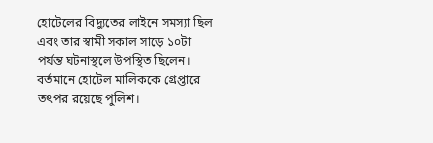হোটেলের বিদ্যুতের লাইনে সমস্যা ছিল এবং তার স্বামী সকাল সাড়ে ১০টা পর্যন্ত ঘটনাস্থলে উপস্থিত ছিলেন। বর্তমানে হোটেল মালিককে গ্রেপ্তারে তৎপর রয়েছে পুলিশ।